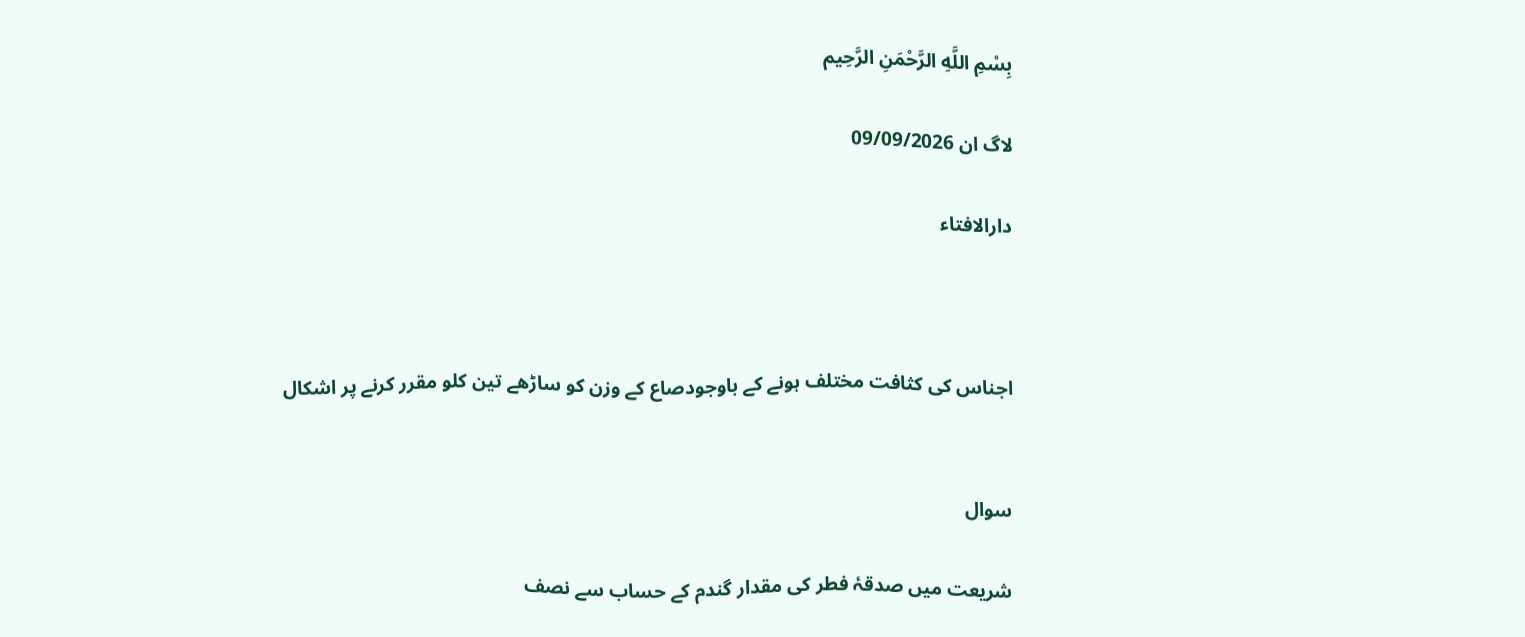بِسْمِ اللَّهِ الرَّحْمَنِ الرَّحِيم

لاگ ان 09/09/2026

دارالافتاء



اجناس کی کثافت مختلف ہونے کے باوجودصاع کے وزن کو ساڑھے تین کلو مقرر کرنے پر اشکال


سوال

شریعت میں صدقۂ فطر کی مقدار گندم کے حساب سے نصف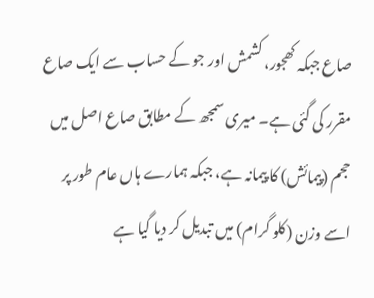صاع جبکہ کھجور، کشمش اور جو کے حساب سے ایک صاع مقرر کی گئی ہے۔ میری سمجھ کے مطابق صاع اصل میں حجم (پیمائش) کا پیمانہ ہے، جبکہ ہمارے ہاں عام طور پر اسے وزن (کلو گرام) میں تبدیل کر دیا گیا ہے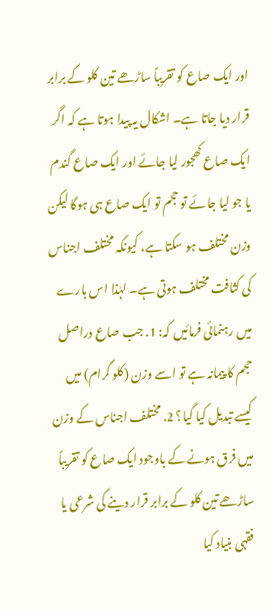اور ایک صاع کو تقریباً ساڑھے تین کلو کے برابر قرار دیا جاتا ہے۔ اشکال یہ پیدا ہوتا ہے کہ اگر ایک صاع کھجور لیا جائے اور ایک صاع گندم یا جو لیا جائے تو حجم تو ایک صاع ہی ہوگا لیکن وزن مختلف ہو سکتا ہے، کیونکہ مختلف اجناس کی کثافت مختلف ہوتی ہے۔ لہٰذا اس بارے میں رہنمائی فرمائیں کہ: 1. جب صاع دراصل حجم کا پیمانہ ہے تو اسے وزن (کلو گرام) میں کیسے تبدیل کیا گیا؟ 2. مختلف اجناس کے وزن میں فرق ہونے کے باوجود ایک صاع کو تقریباً ساڑھے تین کلو کے برابر قرار دینے کی شرعی یا فقہی بنیاد کیا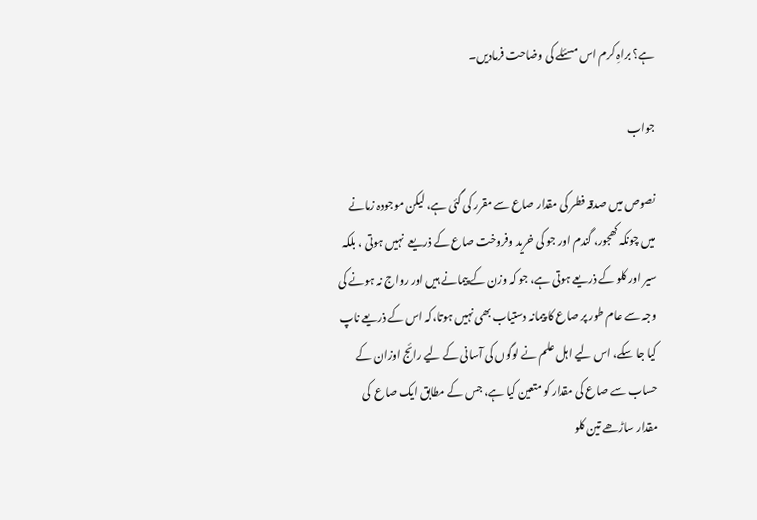ہے؟ براہِ کرم اس مسئلے کی وضاحت فرمادیں۔

جواب

نصوص میں صدقہ فطر کی مقدار صاع سے مقرر کی گئی ہے، لیکن موجودہ زمانے میں چونکہ کھجور، گندم اور جو کی خرید وفروخت صاع کے ذریعے  نہیں ہوتی ، بلکہ سیر اور کلو کے ذریعے ہوتی ہے، جو کہ وزن کے پیمانے ہیں اور رواج نہ ہونے کی وجہ سے عام طور پر صاع کا پیمانہ دستیاب بھی نہیں ہوتا،کہ اس کے ذریعے ناپ کیا جا سکے، اس لیے اہل علم نے لوگوں کی آسانی کے لیے رائج اوزان کے  حساب سے صاع کی مقدار کو متعین کیا ہے، جس کے مطابق ایک صاع  کی مقدار ساڑھے تین کلو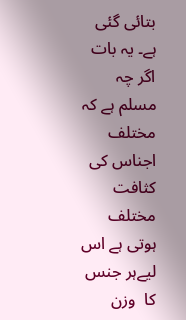بتائی گئی ہے۔ یہ بات اگر چہ مسلم ہے کہ  مختلف اجناس کی کثافت مختلف ہوتی ہے اس لیےہر جنس  کا  وزن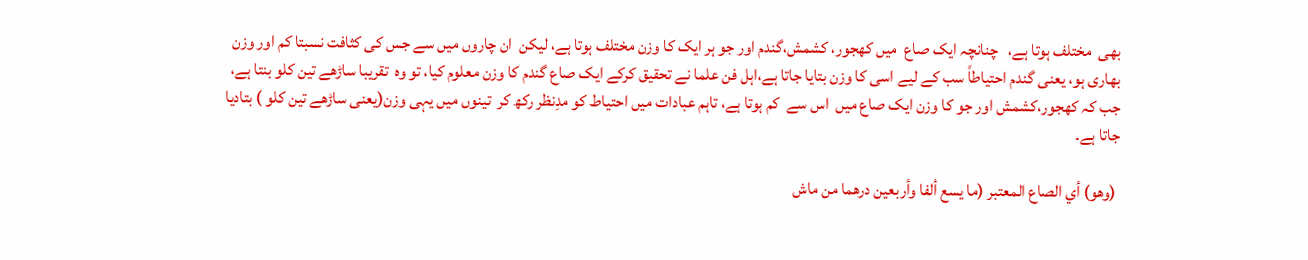بھی  مختلف ہوتا ہے،   چنانچہ ایک صاع  میں کھجور، کشمش،گندم اور جو ہر ایک کا وزن مختلف ہوتا ہے، لیکن  ان چاروں میں سے جس کی کثافت نسبتا کم اور وزن بھاری ہو، یعنی گندم احتیاطاً سب کے لیے اسی کا وزن بتایا جاتا ہے،اہل فن علما نے تحقیق کرکے ایک صاع گندم کا وزن معلوم کیا، تو وہ  تقریبا ساڑھے تین کلو بنتا ہے، جب کہ کھجور،کشمش اور جو کا وزن ایک صاع میں  اس سے  کم ہوتا ہے، تاہم عبادات میں احتیاط کو مدِنظر رکھ کر  تینوں میں یہی وزن(یعنی ساڑھے تین کلو ) بتادیا جاتا ہے۔

 (وهو) أي الصاع المعتبر (ما يسع ألفا وأربعين درهما من ماش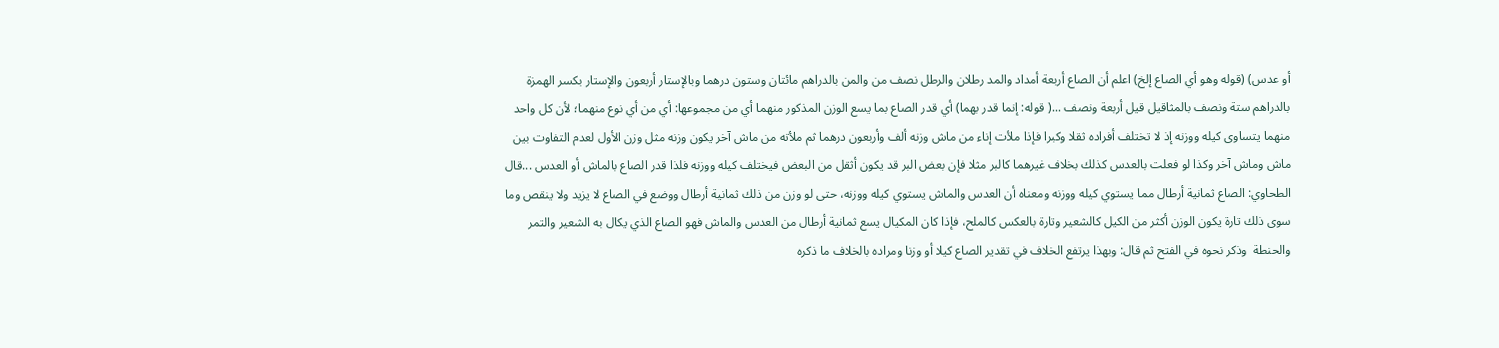أو عدس) (قوله وهو أي الصاع إلخ) اعلم أن الصاع أربعة أمداد والمد رطلان والرطل نصف من والمن بالدراهم مائتان وستون درهما وبالإستار أربعون والإستار بكسر الهمزة بالدراهم ستة ونصف بالمثاقيل قيل أربعة ونصف ...( قوله: إنما قدر بهما) أي قدر الصاع بما يسع الوزن المذكور منهما أي من مجموعها: أي من أي نوع منهما؛ لأن كل واحد منهما يتساوى كيله ووزنه إذ لا تختلف أفراده ثقلا وكبرا فإذا ملأت إناء من ماش وزنه ألف وأربعون درهما ثم ملأته من ماش آخر يكون وزنه مثل وزن الأول لعدم التفاوت بين ماش وماش آخر وكذا لو فعلت بالعدس كذلك بخلاف غيرهما كالبر مثلا فإن بعض البر قد يكون أثقل من البعض فيختلف كيله ووزنه فلذا قدر الصاع بالماش أو العدس ...قال الطحاوي: الصاع ثمانية أرطال مما يستوي كيله ووزنه ومعناه أن العدس والماش يستوي كيله ووزنه، حتى لو وزن من ذلك ثمانية أرطال ووضع في الصاع لا يزيد ولا ينقص وما سوى ذلك تارة يكون الوزن أكثر من الكيل كالشعير وتارة بالعكس كالملح، فإذا كان المكيال يسع ثمانية أرطال من العدس والماش فهو الصاع الذي يكال به الشعير والتمر والحنطة  وذكر نحوه في الفتح ثم قال: وبهذا يرتفع الخلاف في تقدير الصاع كيلا أو وزنا ومراده بالخلاف ما ذكره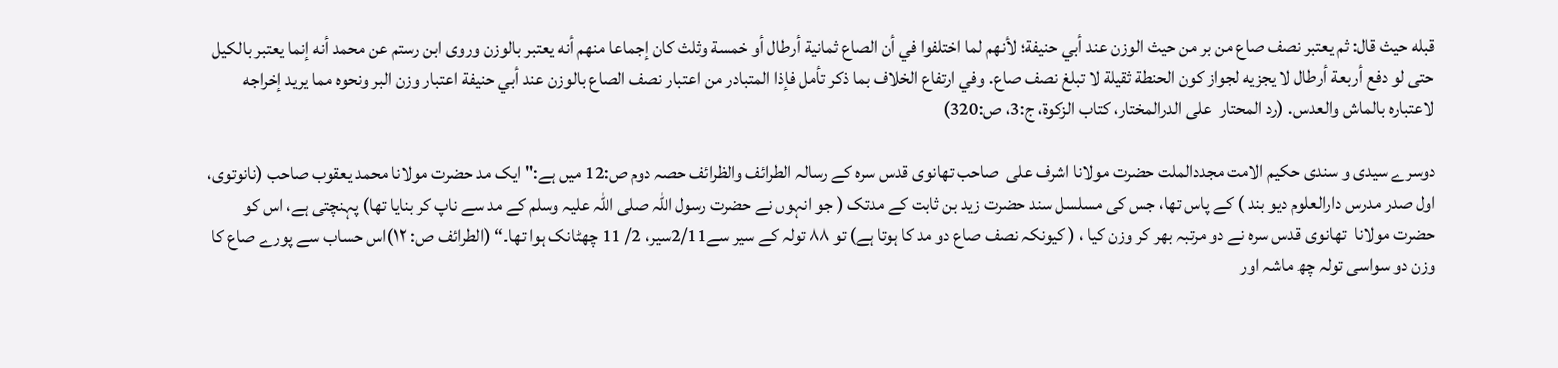قبله حيث قال: ثم يعتبر نصف صاع من بر من حيث الوزن عند أبي حنيفة؛ لأنهم لما اختلفوا في أن الصاع ثمانية أرطال أو خمسة وثلث كان إجماعا منهم أنه يعتبر بالوزن وروى ابن رستم عن محمد أنه إنما يعتبر بالكيل حتى لو دفع أربعة أرطال لا يجزيه لجواز كون الحنطة ثقيلة لا تبلغ نصف صاع. وفي ارتفاع الخلاف بما ذكر تأمل فإذا المتبادر من اعتبار نصف الصاع بالوزن عند أبي حنيفة اعتبار وزن البر ونحوه مما يريد إخراجه لاعتباره بالماش والعدس. (رد المحتار  علی الدرالمختار، کتاب الزکوۃ، ج:3، ص:320)

دوسرے سیدی و سندی حکیم الامت مجددالملت حضرت مولانا اشرف علی  صاحب تھانوی قدس سرہ کے رسالہ الطرائف والظرائف حصہ دوم ص:12 میں ہے:" ایک مد حضرت مولانا محمد یعقوب صاحب (نانوتوی، اول صدر مدرس دارالعلوم دیو بند ) کے پاس تھا، جس کی مسلسل سند حضرت زید بن ثابت کے مدتک ( جو انہوں نے حضرت رسول اللہ صلی اللہ علیہ وسلم کے مد سے ناپ کر بنایا تھا) پہنچتی ہے، اس کو حضرت مولانا  تھانوی قدس سرہ نے دو مرتبہ بھر کر وزن کیا ، ( کیونکہ نصف صاع دو مد کا ہوتا ہے) تو ۸۸ تولہ کے سیر سے2/11سیر، 2/ 11 چھٹانک ہوا تھا۔“ (الطرائف ص: ۱۲)اس حساب سے پورے صاع کا وزن دو سواسی تولہ چھ ماشہ اور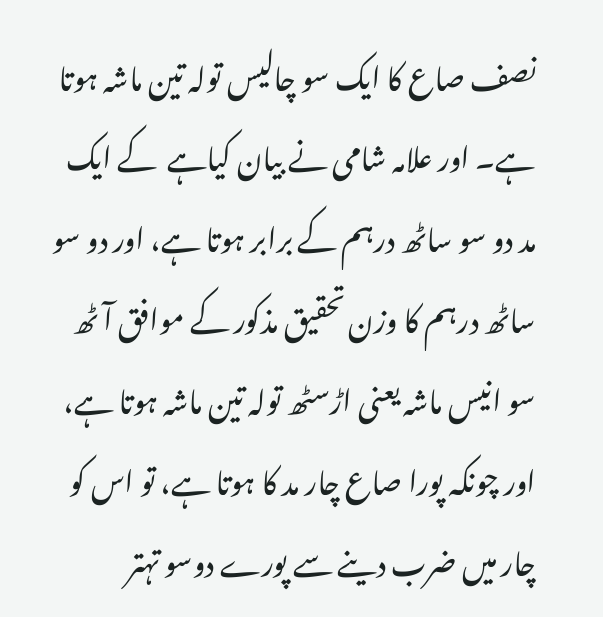نصف صاع کا ایک سو چالیس تولہ تین ماشہ ہوتا  ہے۔ اور علامہ شامی نے بیان کیاہے  کے ایک  مد دو سو ساٹھ درہم کے برابر ہوتا ہے، اور دو سو ساٹھ درہم کا وزن تحقیق مذکور کے موافق آٹھ سو انیس ماشہ یعنی اڑسٹھ تولہ تین ماشہ ہوتا ہے، اور چونکہ پورا صاع چار مد کا ہوتا ہے، تو اس کو چار میں ضرب دینے سے پورے دوسو تہتر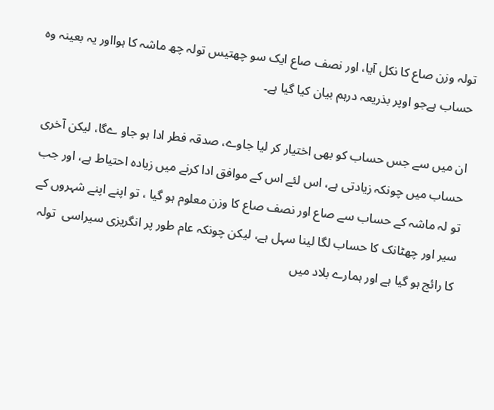تولہ وزن صاع کا نکل آیا، اور نصف صاع ایک سو چھتیس تولہ چھ ماشہ کا ہوااور یہ بعینہ وہ حساب ہےجو اوپر بذریعہ درہم بیان کیا گیا ہے۔

ان میں سے جس حساب کو بھی اختیار کر لیا جاوے، صدقہ فطر ادا ہو جاو ےگا، لیکن آخری حساب میں چونکہ زیادتی ہے، اس لئے اس کے موافق ادا کرنے میں زیادہ احتیاط ہے، اور جب تو لہ ماشہ کے حساب سے صاع اور نصف صاع کا وزن معلوم ہو گیا ، تو اپنے اپنے شہروں کے سیر اور چھٹانک کا حساب لگا لینا سہل ہے، لیکن چونکہ عام طور پر انگریزی سیراسی  تولہ کا رائج ہو گیا ہے اور ہمارے بلاد میں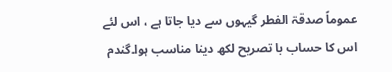عموماً صدقۃ الفطر گیہوں سے دیا جاتا ہے ، اس لئے اس کا حساب با تصریح لکھ دینا مناسب ہوا۔گندم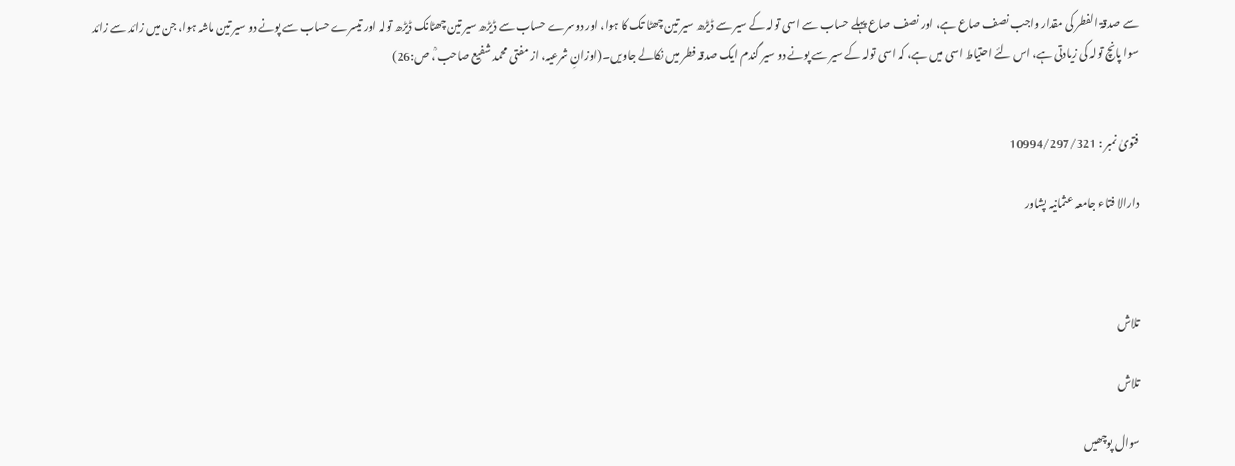سے صدقۃ الفطر کی مقدار واجب نصف صاع ہے، اور نصف صاع پہلے حساب سے اسی تولہ کے سیر سے ڈیڑھ سیر تین چھٹا تک کا ہوا، اور دوسرے حساب سے ڈیڑھ سیر تین چھٹانک ڈیڑھ تولہ اور تیسرے حساب سے پونے دو سیر تین ماشہ ہوا، جن میں زائد سے زائد سوا پانچ تولہ کی زیادتی ہے، اس لئے احتیاط اسی میں ہے، کہ اسی تولہ کے سیر سے پونے دو سیر گندم ایک صدقہ فطر میں نکالے جاویں۔(اوزانِ شرعیہ، از مفتی محمد شفیع صاحب ؒ، ص:26)


فتویٰ نمبر : 10994/297/321

دارالا فتاء جامعہ عثمانیہ پشاور



تلاش

تلاش

سوال پوچھیں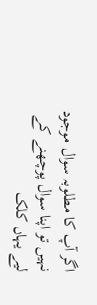اگر آپ کا مطلوبہ سوال موجود نہیں تو اپنا سوال پوچھنے کے لیے یہاں کلک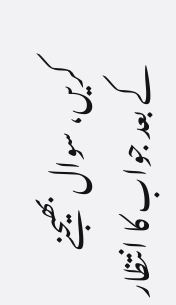کریں، سوال بھیجنے کے بعد جواب کا انتظار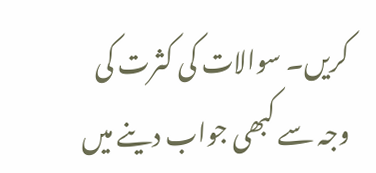کریں۔ سوالات کی کثرت کی وجہ سے کبھی جواب دینے میں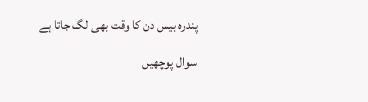پندرہ بیس دن کا وقت بھی لگ جاتا ہے

سوال پوچھیں